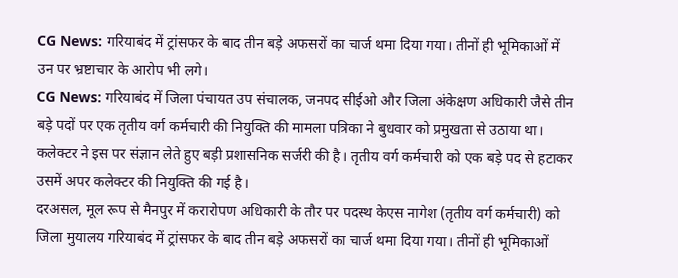CG News: गरियाबंद में ट्रांसफर के बाद तीन बड़े अफसरों का चार्ज थमा दिया गया। तीनों ही भूमिकाओं में उन पर भ्रष्टाचार के आरोप भी लगे।
CG News: गरियाबंद में जिला पंचायत उप संचालक, जनपद सीईओ और जिला अंकेक्षण अधिकारी जैसे तीन बड़े पदों पर एक तृतीय वर्ग कर्मचारी की नियुक्ति की मामला पत्रिका ने बुधवार को प्रमुखता से उठाया था। कलेक्टर ने इस पर संज्ञान लेते हुए बड़ी प्रशासनिक सर्जरी की है। तृतीय वर्ग कर्मचारी को एक बड़े पद से हटाकर उसमें अपर कलेक्टर की नियुक्ति की गई है।
दरअसल, मूल रूप से मैनपुर में करारोपण अधिकारी के तौर पर पदस्थ केएस नागेश (तृतीय वर्ग कर्मचारी) को जिला मुयालय गरियाबंद में ट्रांसफर के बाद तीन बड़े अफसरों का चार्ज थमा दिया गया। तीनों ही भूमिकाओं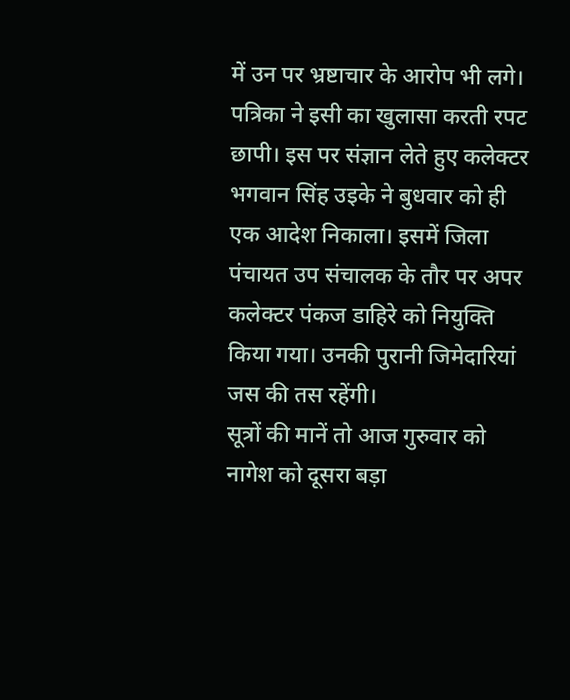में उन पर भ्रष्टाचार के आरोप भी लगे। पत्रिका ने इसी का खुलासा करती रपट छापी। इस पर संज्ञान लेते हुए कलेक्टर भगवान सिंह उइके ने बुधवार को ही एक आदेश निकाला। इसमें जिला पंचायत उप संचालक के तौर पर अपर कलेक्टर पंकज डाहिरे को नियुक्ति किया गया। उनकी पुरानी जिमेदारियां जस की तस रहेंगी।
सूत्रों की मानें तो आज गुरुवार को नागेश को दूसरा बड़ा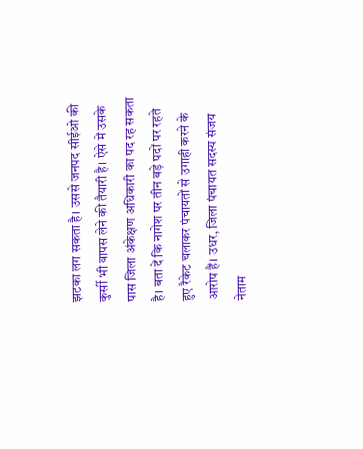झटका लग सकता है। उससे जनपद सीईओ की कुर्सी भी वापस लेने की तैयारी है। ऐसे में उसके पास जिला अंकेक्षण अधिकारी का पद रह सकता है। बता दें कि नागेश पर तीन बड़े पदों पर रहते हुए रैकेट चलाकर पंचायतों से उगाही करने के आरोप हैं। उधर, जिला पंचायत सदस्य संजय नेताम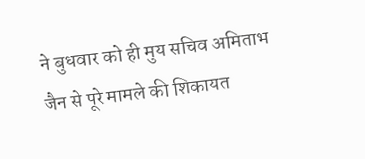ने बुधवार को ही मुय सचिव अमिताभ जैन से पूरे मामले की शिकायत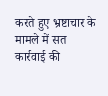करते हुए भ्रष्टाचार के मामले में सत कार्रवाई की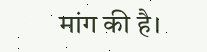मांग की है।